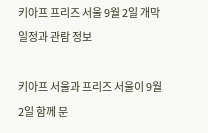키아프 프리즈 서울 9월 2일 개막 일정과 관람 정보

키아프 서울과 프리즈 서울이 9월 2일 함께 문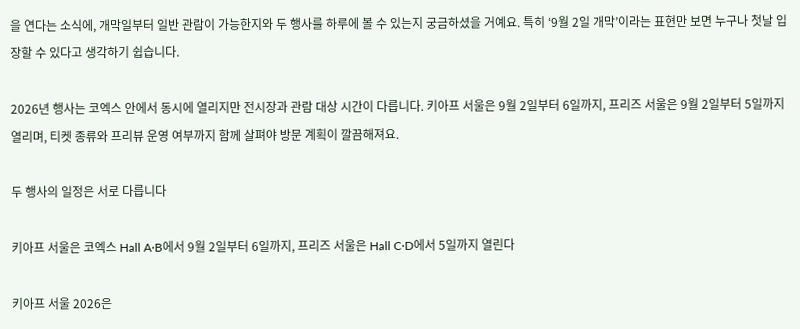을 연다는 소식에, 개막일부터 일반 관람이 가능한지와 두 행사를 하루에 볼 수 있는지 궁금하셨을 거예요. 특히 ‘9월 2일 개막’이라는 표현만 보면 누구나 첫날 입장할 수 있다고 생각하기 쉽습니다.

2026년 행사는 코엑스 안에서 동시에 열리지만 전시장과 관람 대상 시간이 다릅니다. 키아프 서울은 9월 2일부터 6일까지, 프리즈 서울은 9월 2일부터 5일까지 열리며, 티켓 종류와 프리뷰 운영 여부까지 함께 살펴야 방문 계획이 깔끔해져요.

두 행사의 일정은 서로 다릅니다

키아프 서울은 코엑스 Hall A·B에서 9월 2일부터 6일까지, 프리즈 서울은 Hall C·D에서 5일까지 열린다

키아프 서울 2026은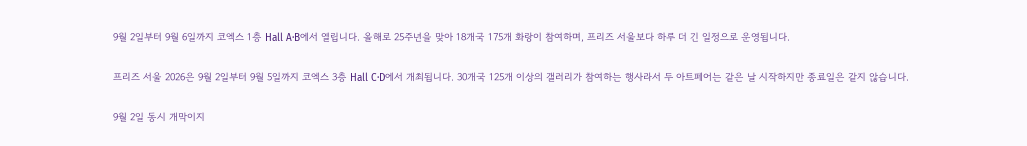9월 2일부터 9월 6일까지 코엑스 1층 Hall A·B에서 열립니다. 올해로 25주년을 맞아 18개국 175개 화랑이 참여하며, 프리즈 서울보다 하루 더 긴 일정으로 운영됩니다.

프리즈 서울 2026은 9월 2일부터 9월 5일까지 코엑스 3층 Hall C·D에서 개최됩니다. 30개국 125개 이상의 갤러리가 참여하는 행사라서 두 아트페어는 같은 날 시작하지만 종료일은 같지 않습니다.

9월 2일 동시 개막이지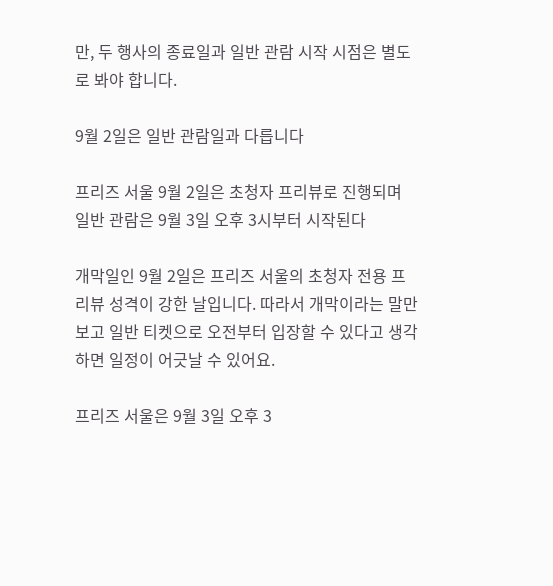만, 두 행사의 종료일과 일반 관람 시작 시점은 별도로 봐야 합니다.

9월 2일은 일반 관람일과 다릅니다

프리즈 서울 9월 2일은 초청자 프리뷰로 진행되며 일반 관람은 9월 3일 오후 3시부터 시작된다

개막일인 9월 2일은 프리즈 서울의 초청자 전용 프리뷰 성격이 강한 날입니다. 따라서 개막이라는 말만 보고 일반 티켓으로 오전부터 입장할 수 있다고 생각하면 일정이 어긋날 수 있어요.

프리즈 서울은 9월 3일 오후 3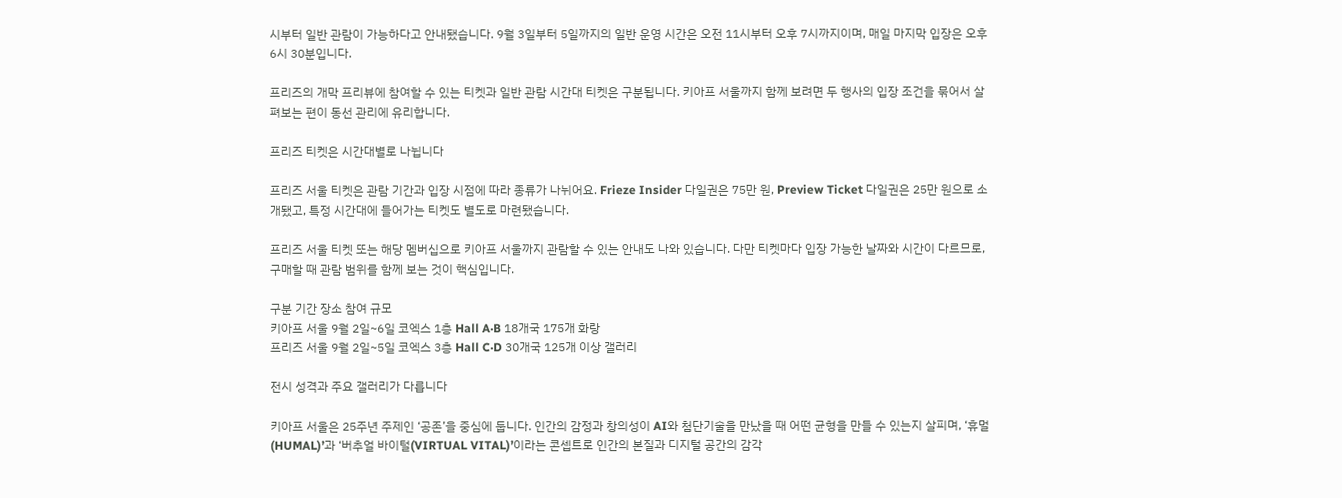시부터 일반 관람이 가능하다고 안내됐습니다. 9월 3일부터 5일까지의 일반 운영 시간은 오전 11시부터 오후 7시까지이며, 매일 마지막 입장은 오후 6시 30분입니다.

프리즈의 개막 프리뷰에 참여할 수 있는 티켓과 일반 관람 시간대 티켓은 구분됩니다. 키아프 서울까지 함께 보려면 두 행사의 입장 조건을 묶어서 살펴보는 편이 동선 관리에 유리합니다.

프리즈 티켓은 시간대별로 나뉩니다

프리즈 서울 티켓은 관람 기간과 입장 시점에 따라 종류가 나뉘어요. Frieze Insider 다일권은 75만 원, Preview Ticket 다일권은 25만 원으로 소개됐고, 특정 시간대에 들어가는 티켓도 별도로 마련됐습니다.

프리즈 서울 티켓 또는 해당 멤버십으로 키아프 서울까지 관람할 수 있는 안내도 나와 있습니다. 다만 티켓마다 입장 가능한 날짜와 시간이 다르므로, 구매할 때 관람 범위를 함께 보는 것이 핵심입니다.

구분 기간 장소 참여 규모
키아프 서울 9월 2일~6일 코엑스 1층 Hall A·B 18개국 175개 화랑
프리즈 서울 9월 2일~5일 코엑스 3층 Hall C·D 30개국 125개 이상 갤러리

전시 성격과 주요 갤러리가 다릅니다

키아프 서울은 25주년 주제인 ‘공존’을 중심에 둡니다. 인간의 감정과 창의성이 AI와 첨단기술을 만났을 때 어떤 균형을 만들 수 있는지 살피며, ‘휴멀(HUMAL)’과 ‘버추얼 바이털(VIRTUAL VITAL)’이라는 콘셉트로 인간의 본질과 디지털 공간의 감각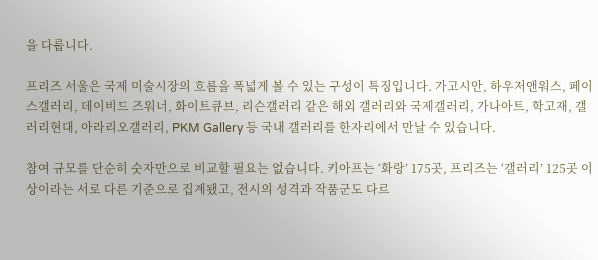을 다룹니다.

프리즈 서울은 국제 미술시장의 흐름을 폭넓게 볼 수 있는 구성이 특징입니다. 가고시안, 하우저앤워스, 페이스갤러리, 데이비드 즈워너, 화이트큐브, 리슨갤러리 같은 해외 갤러리와 국제갤러리, 가나아트, 학고재, 갤러리현대, 아라리오갤러리, PKM Gallery 등 국내 갤러리를 한자리에서 만날 수 있습니다.

참여 규모를 단순히 숫자만으로 비교할 필요는 없습니다. 키아프는 ‘화랑’ 175곳, 프리즈는 ‘갤러리’ 125곳 이상이라는 서로 다른 기준으로 집계됐고, 전시의 성격과 작품군도 다르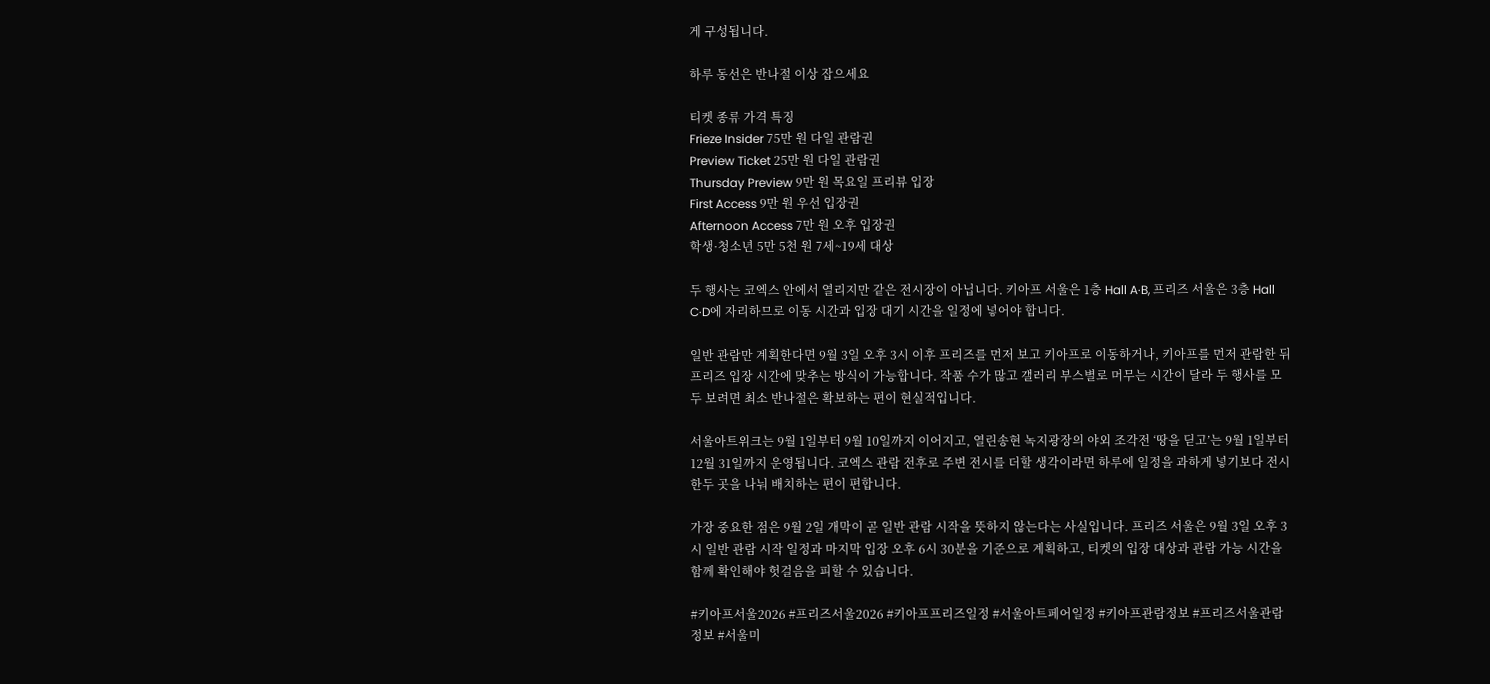게 구성됩니다.

하루 동선은 반나절 이상 잡으세요

티켓 종류 가격 특징
Frieze Insider 75만 원 다일 관람권
Preview Ticket 25만 원 다일 관람권
Thursday Preview 9만 원 목요일 프리뷰 입장
First Access 9만 원 우선 입장권
Afternoon Access 7만 원 오후 입장권
학생·청소년 5만 5천 원 7세~19세 대상

두 행사는 코엑스 안에서 열리지만 같은 전시장이 아닙니다. 키아프 서울은 1층 Hall A·B, 프리즈 서울은 3층 Hall C·D에 자리하므로 이동 시간과 입장 대기 시간을 일정에 넣어야 합니다.

일반 관람만 계획한다면 9월 3일 오후 3시 이후 프리즈를 먼저 보고 키아프로 이동하거나, 키아프를 먼저 관람한 뒤 프리즈 입장 시간에 맞추는 방식이 가능합니다. 작품 수가 많고 갤러리 부스별로 머무는 시간이 달라 두 행사를 모두 보려면 최소 반나절은 확보하는 편이 현실적입니다.

서울아트위크는 9월 1일부터 9월 10일까지 이어지고, 열린송현 녹지광장의 야외 조각전 ‘땅을 딛고’는 9월 1일부터 12월 31일까지 운영됩니다. 코엑스 관람 전후로 주변 전시를 더할 생각이라면 하루에 일정을 과하게 넣기보다 전시 한두 곳을 나눠 배치하는 편이 편합니다.

가장 중요한 점은 9월 2일 개막이 곧 일반 관람 시작을 뜻하지 않는다는 사실입니다. 프리즈 서울은 9월 3일 오후 3시 일반 관람 시작 일정과 마지막 입장 오후 6시 30분을 기준으로 계획하고, 티켓의 입장 대상과 관람 가능 시간을 함께 확인해야 헛걸음을 피할 수 있습니다.

#키아프서울2026 #프리즈서울2026 #키아프프리즈일정 #서울아트페어일정 #키아프관람정보 #프리즈서울관람정보 #서울미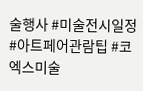술행사 #미술전시일정 #아트페어관람팁 #코엑스미술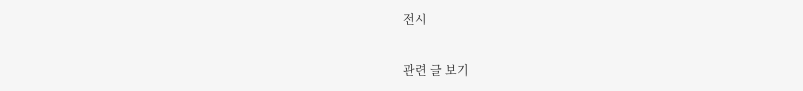전시

관련 글 보기